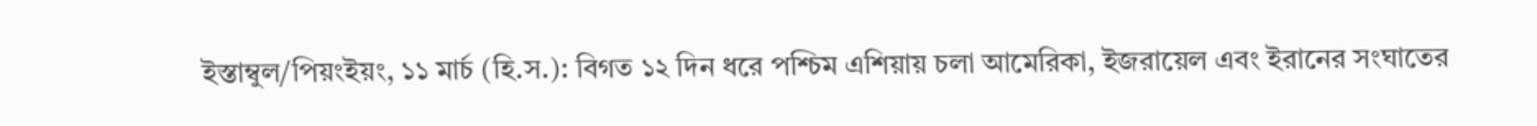ইস্তাম্বুল/পিয়ংইয়ং, ১১ মার্চ (হি.স.): বিগত ১২ দিন ধরে পশ্চিম এশিয়ায় চলা আমেরিকা, ইজরায়েল এবং ইরানের সংঘাতের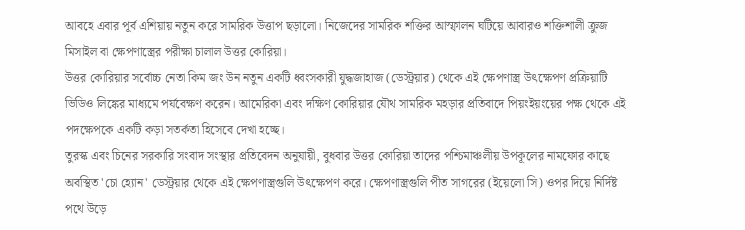আবহে এবার পূর্ব এশিয়ায় নতুন করে সামরিক উত্তাপ ছড়ালো। নিজেদের সামরিক শক্তির আস্ফালন ঘটিয়ে আবারও শক্তিশালী ক্রুজ মিসাইল বা ক্ষেপণাস্ত্রের পরীক্ষা চালাল উত্তর কোরিয়া।
উত্তর কোরিয়ার সর্বোচ্চ নেতা কিম জং উন নতুন একটি ধ্বংসকারী যুদ্ধজাহাজ (ডেস্ট্রয়ার) থেকে এই ক্ষেপণাস্ত্র উৎক্ষেপণ প্রক্রিয়াটি ভিডিও লিঙ্কের মাধ্যমে পর্যবেক্ষণ করেন। আমেরিকা এবং দক্ষিণ কোরিয়ার যৌথ সামরিক মহড়ার প্রতিবাদে পিয়ংইয়ংয়ের পক্ষ থেকে এই পদক্ষেপকে একটি কড়া সতর্কতা হিসেবে দেখা হচ্ছে।
তুরস্ক এবং চিনের সরকারি সংবাদ সংস্থার প্রতিবেদন অনুযায়ী, বুধবার উত্তর কোরিয়া তাদের পশ্চিমাঞ্চলীয় উপকূলের নামফোর কাছে অবস্থিত 'চো হ্যোন' ডেস্ট্রয়ার থেকে এই ক্ষেপণাস্ত্রগুলি উৎক্ষেপণ করে। ক্ষেপণাস্ত্রগুলি পীত সাগরের (ইয়েলো সি) ওপর দিয়ে নির্দিষ্ট পথে উড়ে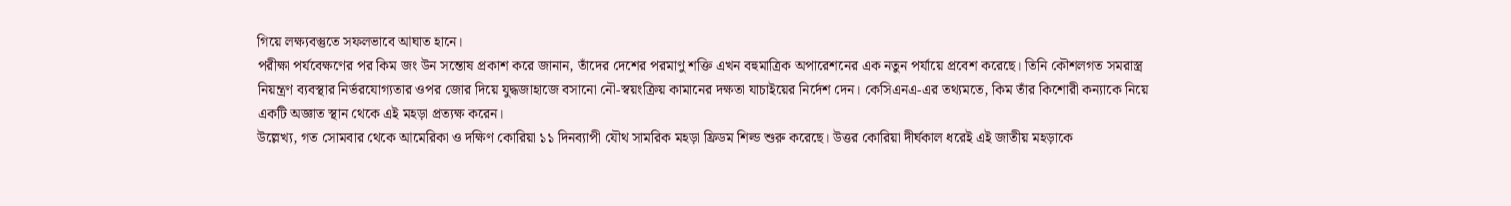গিয়ে লক্ষ্যবস্তুতে সফলভাবে আঘাত হানে।
পরীক্ষা পর্যবেক্ষণের পর কিম জং উন সন্তোষ প্রকাশ করে জানান, তাঁদের দেশের পরমাণু শক্তি এখন বহুমাত্রিক অপারেশনের এক নতুন পর্যায়ে প্রবেশ করেছে। তিনি কৌশলগত সমরাস্ত্র নিয়ন্ত্রণ ব্যবস্থার নির্ভরযোগ্যতার ওপর জোর দিয়ে যুদ্ধজাহাজে বসানো নৌ-স্বয়ংক্রিয় কামানের দক্ষতা যাচাইয়ের নির্দেশ দেন। কেসিএনএ-এর তথ্যমতে, কিম তাঁর কিশোরী কন্যাকে নিয়ে একটি অজ্ঞাত স্থান থেকে এই মহড়া প্রত্যক্ষ করেন।
উল্লেখ্য, গত সোমবার থেকে আমেরিকা ও দক্ষিণ কোরিয়া ১১ দিনব্যাপী যৌথ সামরিক মহড়া ফ্রিডম শিল্ড শুরু করেছে। উত্তর কোরিয়া দীর্ঘকাল ধরেই এই জাতীয় মহড়াকে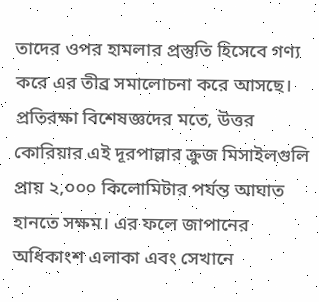তাদের ওপর হামলার প্রস্তুতি হিসেবে গণ্য করে এর তীব্র সমালোচনা করে আসছে।
প্রতিরক্ষা বিশেষজ্ঞদের মতে, উত্তর কোরিয়ার এই দূরপাল্লার ক্রুজ মিসাইলগুলি প্রায় ২,০০০ কিলোমিটার পর্যন্ত আঘাত হানতে সক্ষম। এর ফলে জাপানের অধিকাংশ এলাকা এবং সেখানে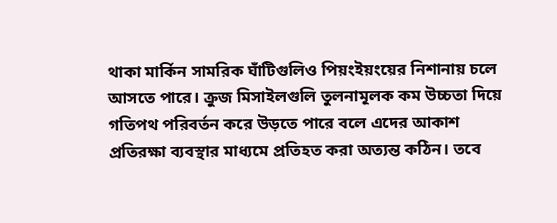থাকা মার্কিন সামরিক ঘাঁটিগুলিও পিয়ংইয়ংয়ের নিশানায় চলে আসতে পারে। ক্রুজ মিসাইলগুলি তুলনামূলক কম উচ্চতা দিয়ে গতিপথ পরিবর্তন করে উড়তে পারে বলে এদের আকাশ প্রতিরক্ষা ব্যবস্থার মাধ্যমে প্রতিহত করা অত্যন্ত কঠিন। তবে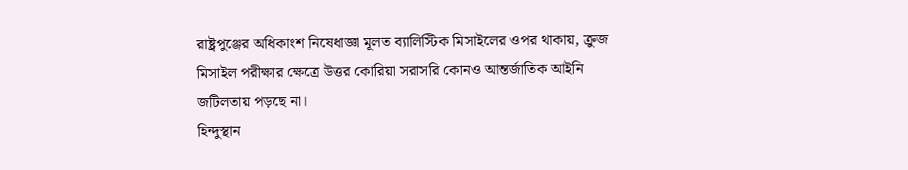রাষ্ট্রপুঞ্জের অধিকাংশ নিষেধাজ্ঞা মূলত ব্যালিস্টিক মিসাইলের ওপর থাকায়, ক্রুজ মিসাইল পরীক্ষার ক্ষেত্রে উত্তর কোরিয়া সরাসরি কোনও আন্তর্জাতিক আইনি জটিলতায় পড়ছে না।
হিন্দুস্থান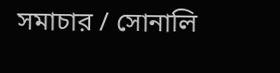সমাচার / সোনালি